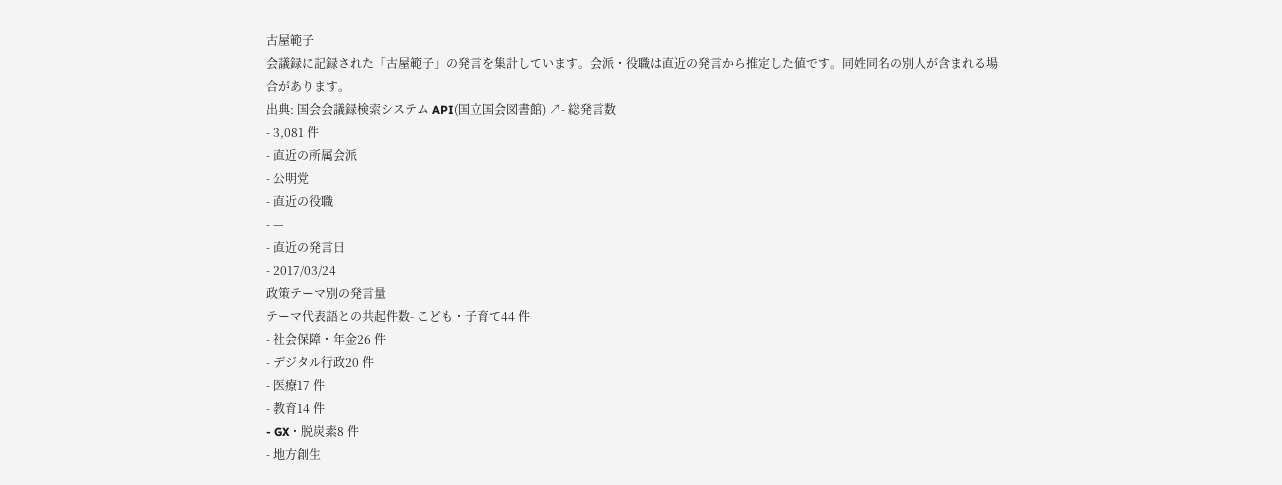古屋範子
会議録に記録された「古屋範子」の発言を集計しています。会派・役職は直近の発言から推定した値です。同姓同名の別人が含まれる場合があります。
出典: 国会会議録検索システム API(国立国会図書館) ↗- 総発言数
- 3,081 件
- 直近の所属会派
- 公明党
- 直近の役職
- —
- 直近の発言日
- 2017/03/24
政策テーマ別の発言量
テーマ代表語との共起件数- こども・子育て44 件
- 社会保障・年金26 件
- デジタル行政20 件
- 医療17 件
- 教育14 件
- GX・脱炭素8 件
- 地方創生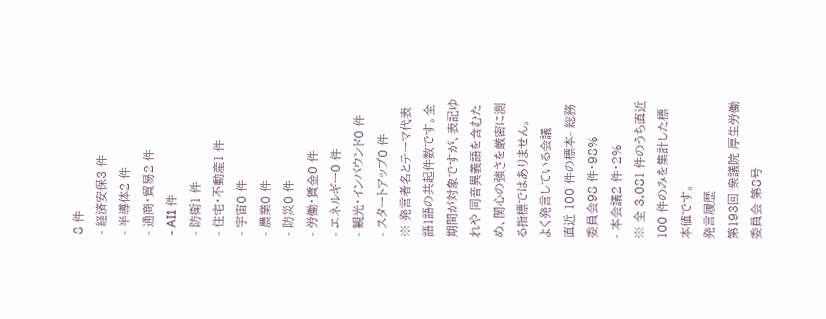8 件
- 経済安保3 件
- 半導体2 件
- 通商・貿易2 件
- AI1 件
- 防衛1 件
- 住宅・不動産1 件
- 宇宙0 件
- 農業0 件
- 防災0 件
- 労働・賃金0 件
- エネルギー0 件
- 観光・インバウンド0 件
- スタートアップ0 件
※ 発言者名とテーマ代表語1語の共起件数です。全期間が対象ですが、表記ゆれや 同音異義語を含むため、関心の強さを厳密に測る指標ではありません。
よく発言している会議
直近 100 件の標本- 総務委員会98 件・98%
- 本会議2 件・2%
※ 全 3,081 件のうち直近 100 件のみを集計した標本値です。
発言履歴
第193回 衆議院 厚生労働委員会 第8号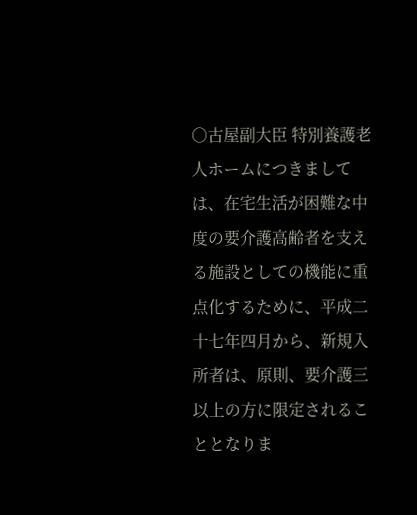○古屋副大臣 特別養護老人ホームにつきましては、在宅生活が困難な中度の要介護高齢者を支える施設としての機能に重点化するために、平成二十七年四月から、新規入所者は、原則、要介護三以上の方に限定されることとなりま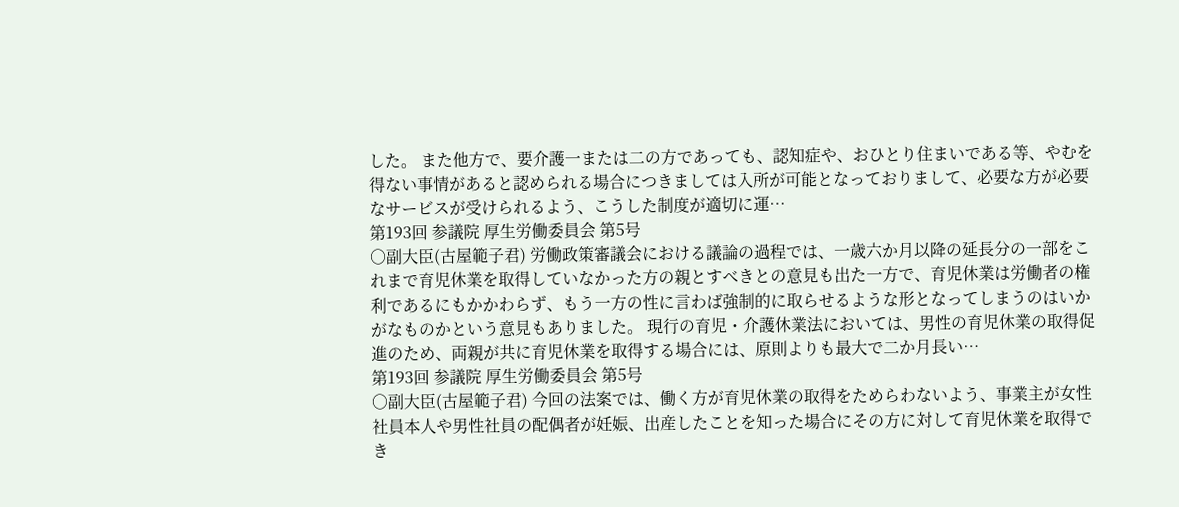した。 また他方で、要介護一または二の方であっても、認知症や、おひとり住まいである等、やむを得ない事情があると認められる場合につきましては入所が可能となっておりまして、必要な方が必要なサービスが受けられるよう、こうした制度が適切に運…
第193回 参議院 厚生労働委員会 第5号
○副大臣(古屋範子君) 労働政策審議会における議論の過程では、一歳六か月以降の延長分の一部をこれまで育児休業を取得していなかった方の親とすべきとの意見も出た一方で、育児休業は労働者の権利であるにもかかわらず、もう一方の性に言わば強制的に取らせるような形となってしまうのはいかがなものかという意見もありました。 現行の育児・介護休業法においては、男性の育児休業の取得促進のため、両親が共に育児休業を取得する場合には、原則よりも最大で二か月長い…
第193回 参議院 厚生労働委員会 第5号
○副大臣(古屋範子君) 今回の法案では、働く方が育児休業の取得をためらわないよう、事業主が女性社員本人や男性社員の配偶者が妊娠、出産したことを知った場合にその方に対して育児休業を取得でき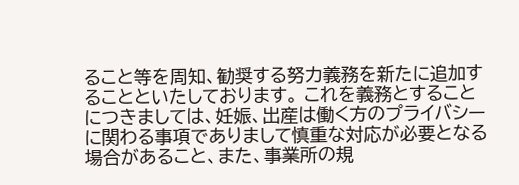ること等を周知、勧奨する努力義務を新たに追加することといたしております。 これを義務とすることにつきましては、妊娠、出産は働く方のプライバシーに関わる事項でありまして慎重な対応が必要となる場合があること、また、事業所の規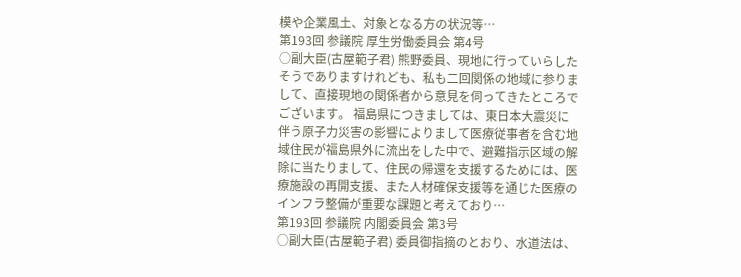模や企業風土、対象となる方の状況等…
第193回 参議院 厚生労働委員会 第4号
○副大臣(古屋範子君) 熊野委員、現地に行っていらしたそうでありますけれども、私も二回関係の地域に参りまして、直接現地の関係者から意見を伺ってきたところでございます。 福島県につきましては、東日本大震災に伴う原子力災害の影響によりまして医療従事者を含む地域住民が福島県外に流出をした中で、避難指示区域の解除に当たりまして、住民の帰還を支援するためには、医療施設の再開支援、また人材確保支援等を通じた医療のインフラ整備が重要な課題と考えており…
第193回 参議院 内閣委員会 第3号
○副大臣(古屋範子君) 委員御指摘のとおり、水道法は、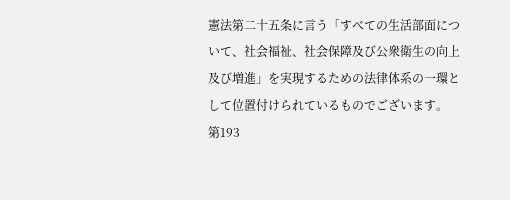憲法第二十五条に言う「すべての生活部面について、社会福祉、社会保障及び公衆衛生の向上及び増進」を実現するための法律体系の一環として位置付けられているものでございます。
第193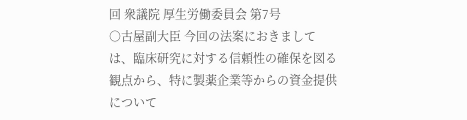回 衆議院 厚生労働委員会 第7号
○古屋副大臣 今回の法案におきましては、臨床研究に対する信頼性の確保を図る観点から、特に製薬企業等からの資金提供について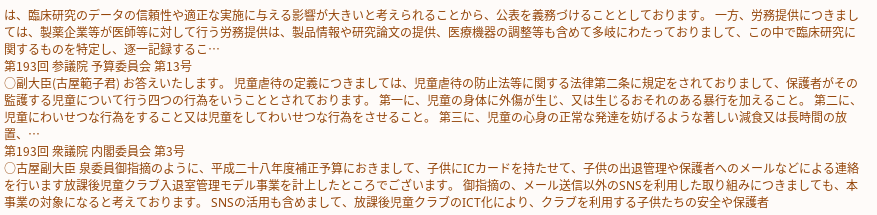は、臨床研究のデータの信頼性や適正な実施に与える影響が大きいと考えられることから、公表を義務づけることとしております。 一方、労務提供につきましては、製薬企業等が医師等に対して行う労務提供は、製品情報や研究論文の提供、医療機器の調整等も含めて多岐にわたっておりまして、この中で臨床研究に関するものを特定し、逐一記録するこ…
第193回 参議院 予算委員会 第13号
○副大臣(古屋範子君) お答えいたします。 児童虐待の定義につきましては、児童虐待の防止法等に関する法律第二条に規定をされておりまして、保護者がその監護する児童について行う四つの行為をいうこととされております。 第一に、児童の身体に外傷が生じ、又は生じるおそれのある暴行を加えること。 第二に、児童にわいせつな行為をすること又は児童をしてわいせつな行為をさせること。 第三に、児童の心身の正常な発達を妨げるような著しい減食又は長時間の放置、…
第193回 衆議院 内閣委員会 第3号
○古屋副大臣 泉委員御指摘のように、平成二十八年度補正予算におきまして、子供にICカードを持たせて、子供の出退管理や保護者へのメールなどによる連絡を行います放課後児童クラブ入退室管理モデル事業を計上したところでございます。 御指摘の、メール送信以外のSNSを利用した取り組みにつきましても、本事業の対象になると考えております。 SNSの活用も含めまして、放課後児童クラブのICT化により、クラブを利用する子供たちの安全や保護者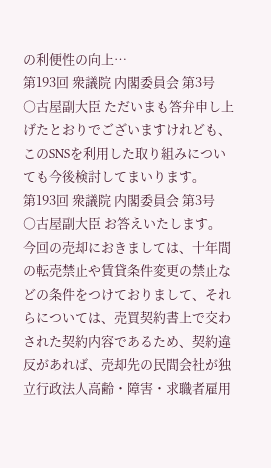の利便性の向上…
第193回 衆議院 内閣委員会 第3号
○古屋副大臣 ただいまも答弁申し上げたとおりでございますけれども、このSNSを利用した取り組みについても今後検討してまいります。
第193回 衆議院 内閣委員会 第3号
○古屋副大臣 お答えいたします。 今回の売却におきましては、十年間の転売禁止や賃貸条件変更の禁止などの条件をつけておりまして、それらについては、売買契約書上で交わされた契約内容であるため、契約違反があれば、売却先の民間会社が独立行政法人高齢・障害・求職者雇用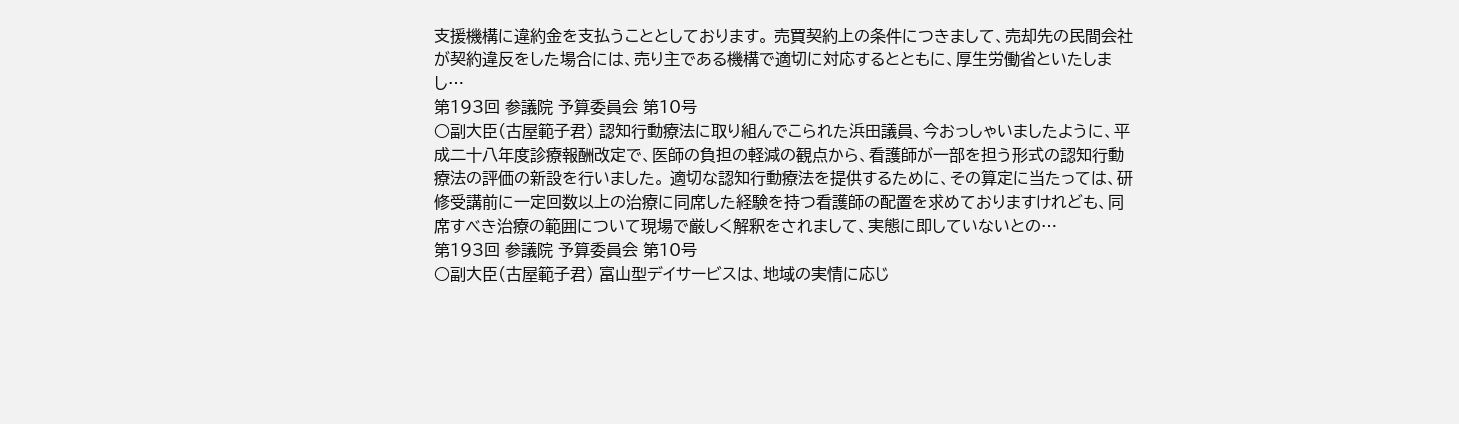支援機構に違約金を支払うこととしております。 売買契約上の条件につきまして、売却先の民間会社が契約違反をした場合には、売り主である機構で適切に対応するとともに、厚生労働省といたしまし…
第193回 参議院 予算委員会 第10号
○副大臣(古屋範子君) 認知行動療法に取り組んでこられた浜田議員、今おっしゃいましたように、平成二十八年度診療報酬改定で、医師の負担の軽減の観点から、看護師が一部を担う形式の認知行動療法の評価の新設を行いました。 適切な認知行動療法を提供するために、その算定に当たっては、研修受講前に一定回数以上の治療に同席した経験を持つ看護師の配置を求めておりますけれども、同席すべき治療の範囲について現場で厳しく解釈をされまして、実態に即していないとの…
第193回 参議院 予算委員会 第10号
○副大臣(古屋範子君) 富山型デイサービスは、地域の実情に応じ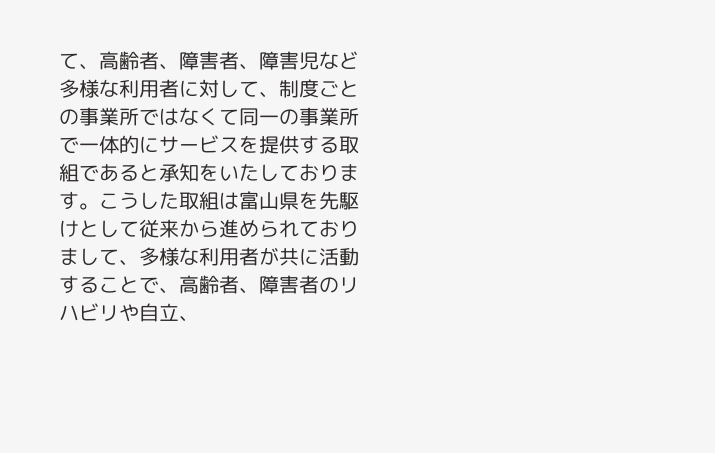て、高齢者、障害者、障害児など多様な利用者に対して、制度ごとの事業所ではなくて同一の事業所で一体的にサービスを提供する取組であると承知をいたしております。こうした取組は富山県を先駆けとして従来から進められておりまして、多様な利用者が共に活動することで、高齢者、障害者のリハビリや自立、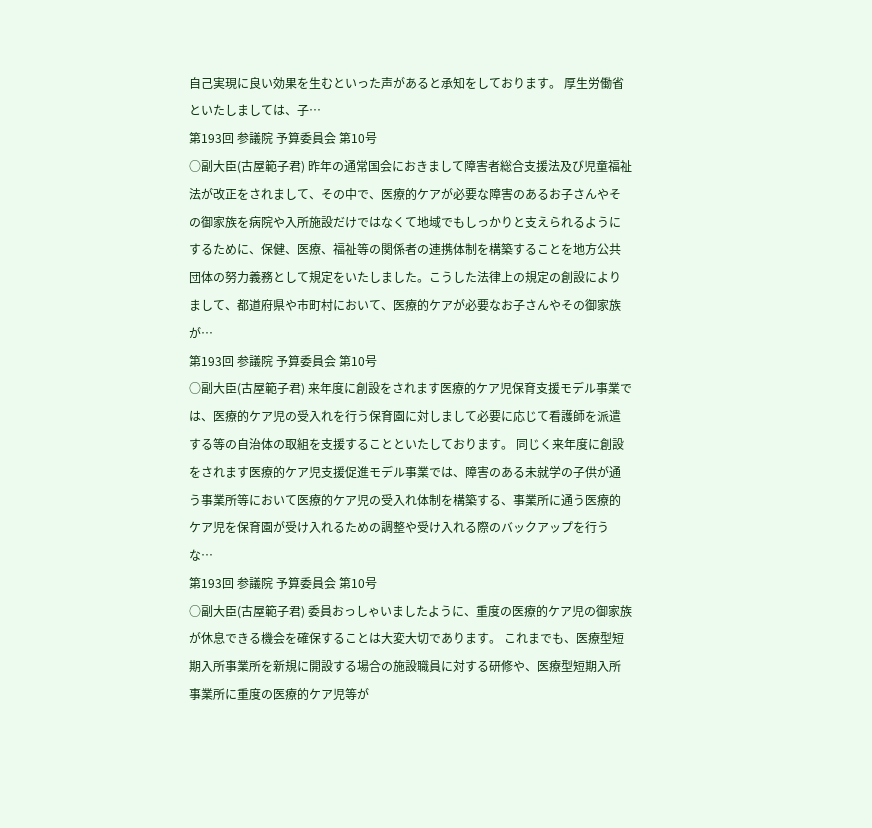自己実現に良い効果を生むといった声があると承知をしております。 厚生労働省といたしましては、子…
第193回 参議院 予算委員会 第10号
○副大臣(古屋範子君) 昨年の通常国会におきまして障害者総合支援法及び児童福祉法が改正をされまして、その中で、医療的ケアが必要な障害のあるお子さんやその御家族を病院や入所施設だけではなくて地域でもしっかりと支えられるようにするために、保健、医療、福祉等の関係者の連携体制を構築することを地方公共団体の努力義務として規定をいたしました。こうした法律上の規定の創設によりまして、都道府県や市町村において、医療的ケアが必要なお子さんやその御家族が…
第193回 参議院 予算委員会 第10号
○副大臣(古屋範子君) 来年度に創設をされます医療的ケア児保育支援モデル事業では、医療的ケア児の受入れを行う保育園に対しまして必要に応じて看護師を派遣する等の自治体の取組を支援することといたしております。 同じく来年度に創設をされます医療的ケア児支援促進モデル事業では、障害のある未就学の子供が通う事業所等において医療的ケア児の受入れ体制を構築する、事業所に通う医療的ケア児を保育園が受け入れるための調整や受け入れる際のバックアップを行うな…
第193回 参議院 予算委員会 第10号
○副大臣(古屋範子君) 委員おっしゃいましたように、重度の医療的ケア児の御家族が休息できる機会を確保することは大変大切であります。 これまでも、医療型短期入所事業所を新規に開設する場合の施設職員に対する研修や、医療型短期入所事業所に重度の医療的ケア児等が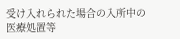受け入れられた場合の入所中の医療処置等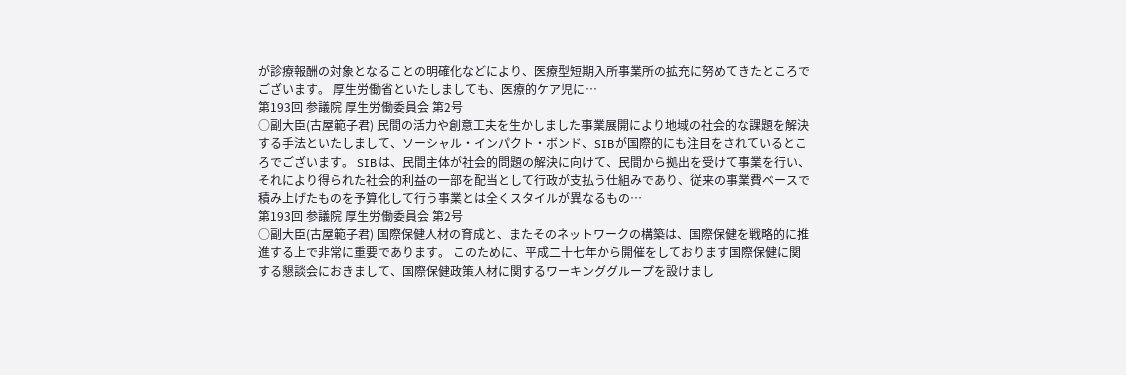が診療報酬の対象となることの明確化などにより、医療型短期入所事業所の拡充に努めてきたところでございます。 厚生労働省といたしましても、医療的ケア児に…
第193回 参議院 厚生労働委員会 第2号
○副大臣(古屋範子君) 民間の活力や創意工夫を生かしました事業展開により地域の社会的な課題を解決する手法といたしまして、ソーシャル・インパクト・ボンド、SIBが国際的にも注目をされているところでございます。 SIBは、民間主体が社会的問題の解決に向けて、民間から拠出を受けて事業を行い、それにより得られた社会的利益の一部を配当として行政が支払う仕組みであり、従来の事業費ベースで積み上げたものを予算化して行う事業とは全くスタイルが異なるもの…
第193回 参議院 厚生労働委員会 第2号
○副大臣(古屋範子君) 国際保健人材の育成と、またそのネットワークの構築は、国際保健を戦略的に推進する上で非常に重要であります。 このために、平成二十七年から開催をしております国際保健に関する懇談会におきまして、国際保健政策人材に関するワーキンググループを設けまし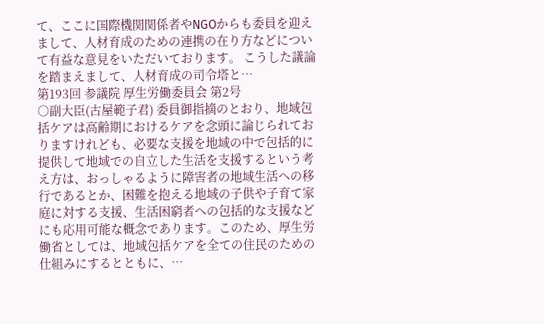て、ここに国際機関関係者やNGOからも委員を迎えまして、人材育成のための連携の在り方などについて有益な意見をいただいております。 こうした議論を踏まえまして、人材育成の司令塔と…
第193回 参議院 厚生労働委員会 第2号
○副大臣(古屋範子君) 委員御指摘のとおり、地域包括ケアは高齢期におけるケアを念頭に論じられておりますけれども、必要な支援を地域の中で包括的に提供して地域での自立した生活を支援するという考え方は、おっしゃるように障害者の地域生活への移行であるとか、困難を抱える地域の子供や子育て家庭に対する支援、生活困窮者への包括的な支援などにも応用可能な概念であります。このため、厚生労働省としては、地域包括ケアを全ての住民のための仕組みにするとともに、…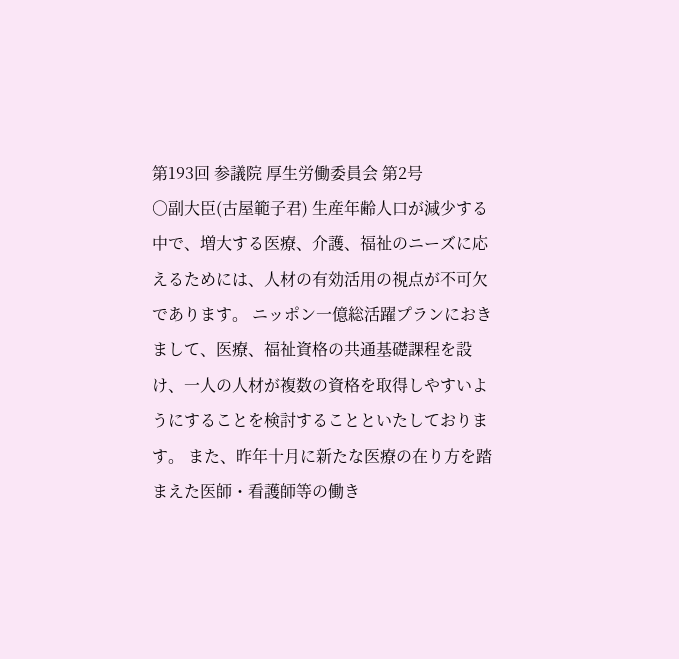第193回 参議院 厚生労働委員会 第2号
○副大臣(古屋範子君) 生産年齢人口が減少する中で、増大する医療、介護、福祉のニーズに応えるためには、人材の有効活用の視点が不可欠であります。 ニッポン一億総活躍プランにおきまして、医療、福祉資格の共通基礎課程を設け、一人の人材が複数の資格を取得しやすいようにすることを検討することといたしております。 また、昨年十月に新たな医療の在り方を踏まえた医師・看護師等の働き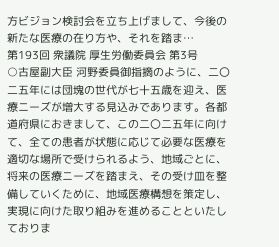方ビジョン検討会を立ち上げまして、今後の新たな医療の在り方や、それを踏ま…
第193回 衆議院 厚生労働委員会 第3号
○古屋副大臣 河野委員御指摘のように、二〇二五年には団塊の世代が七十五歳を迎え、医療ニーズが増大する見込みであります。各都道府県におきまして、この二〇二五年に向けて、全ての患者が状態に応じて必要な医療を適切な場所で受けられるよう、地域ごとに、将来の医療ニーズを踏まえ、その受け皿を整備していくために、地域医療構想を策定し、実現に向けた取り組みを進めることといたしておりま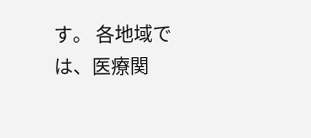す。 各地域では、医療関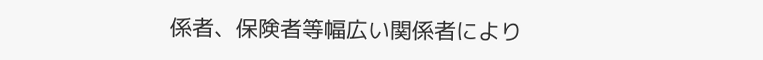係者、保険者等幅広い関係者により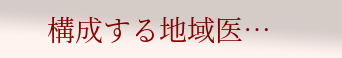構成する地域医…